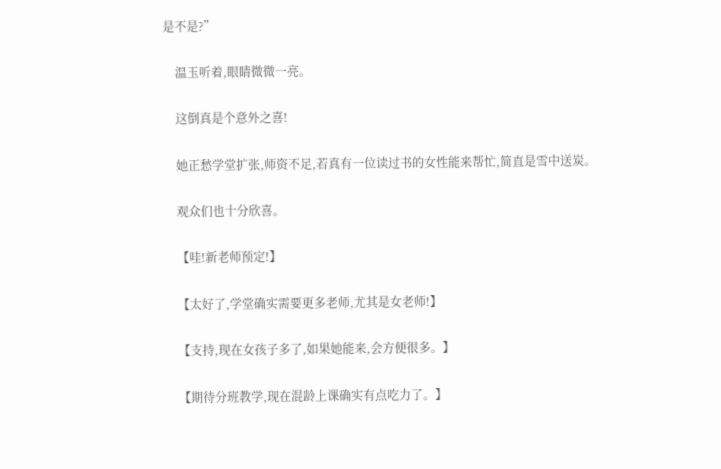是不是?”

    温玉听着,眼睛微微一亮。

    这倒真是个意外之喜!

    她正愁学堂扩张,师资不足,若真有一位读过书的女性能来帮忙,简直是雪中送炭。

    观众们也十分欣喜。

    【哇!新老师预定!】

    【太好了,学堂确实需要更多老师,尤其是女老师!】

    【支持,现在女孩子多了,如果她能来,会方便很多。】

    【期待分班教学,现在混龄上课确实有点吃力了。】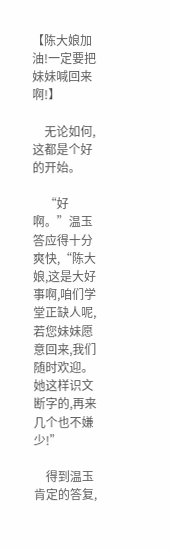【陈大娘加油!一定要把妹妹喊回来啊!】

    无论如何,这都是个好的开始。

    “好啊。”温玉答应得十分爽快,“陈大娘,这是大好事啊,咱们学堂正缺人呢,若您妹妹愿意回来,我们随时欢迎。她这样识文断字的,再来几个也不嫌少!”

    得到温玉肯定的答复,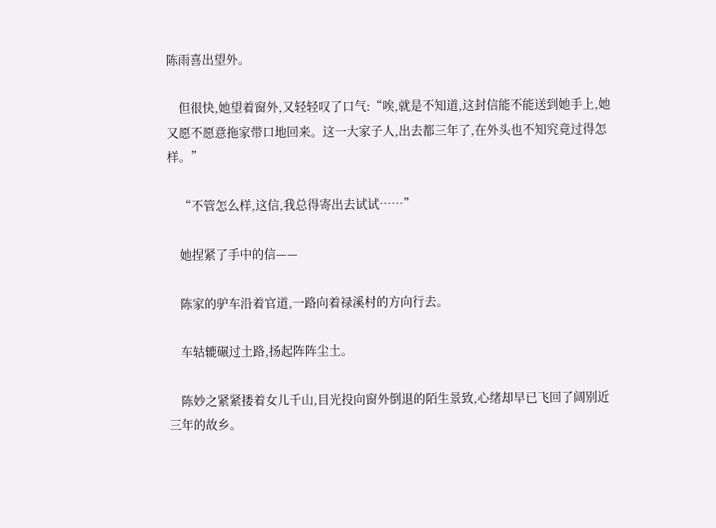陈雨喜出望外。

    但很快,她望着窗外,又轻轻叹了口气:“唉,就是不知道,这封信能不能送到她手上,她又愿不愿意拖家带口地回来。这一大家子人,出去都三年了,在外头也不知究竟过得怎样。”

    “不管怎么样,这信,我总得寄出去试试……”

    她捏紧了手中的信——

    陈家的驴车沿着官道,一路向着禄溪村的方向行去。

    车轱辘碾过土路,扬起阵阵尘土。

    陈妙之紧紧搂着女儿千山,目光投向窗外倒退的陌生景致,心绪却早已飞回了阔别近三年的故乡。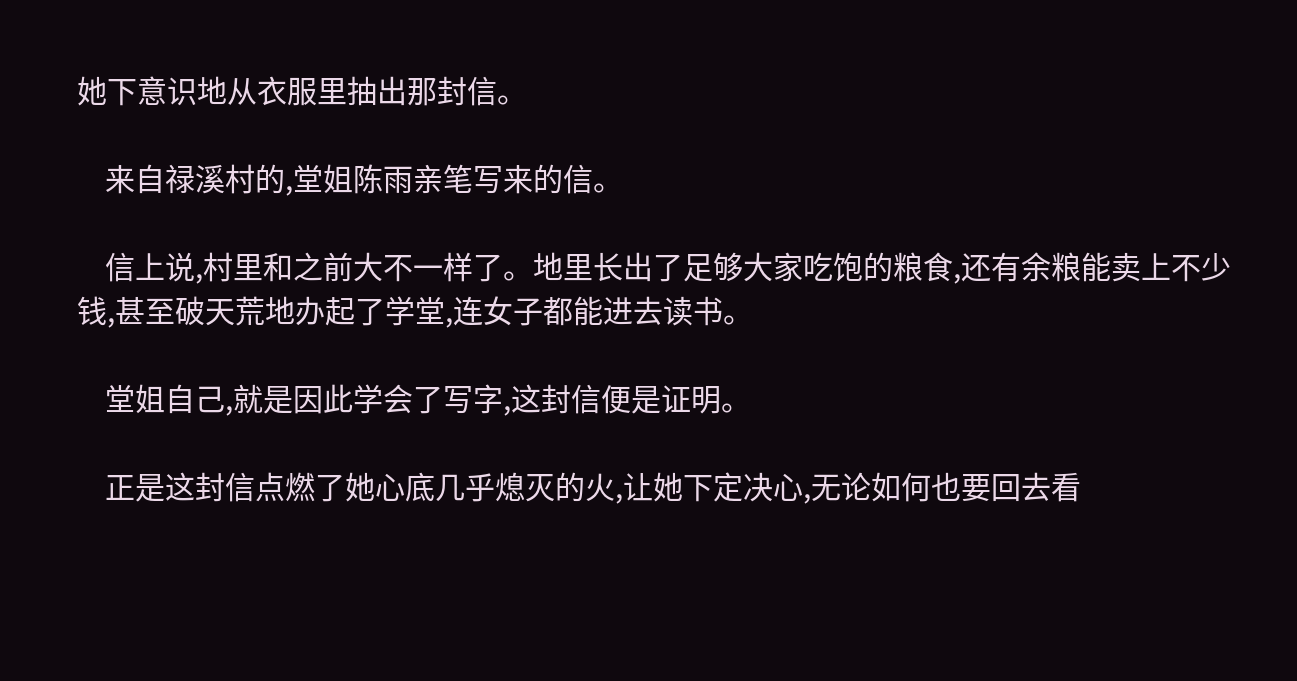她下意识地从衣服里抽出那封信。

    来自禄溪村的,堂姐陈雨亲笔写来的信。

    信上说,村里和之前大不一样了。地里长出了足够大家吃饱的粮食,还有余粮能卖上不少钱,甚至破天荒地办起了学堂,连女子都能进去读书。

    堂姐自己,就是因此学会了写字,这封信便是证明。

    正是这封信点燃了她心底几乎熄灭的火,让她下定决心,无论如何也要回去看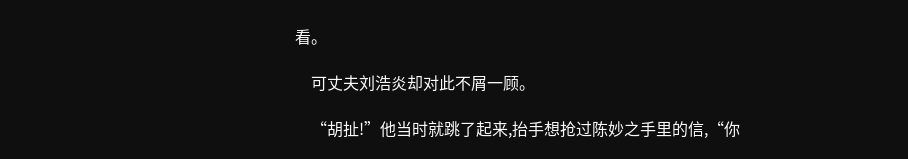看。

    可丈夫刘浩炎却对此不屑一顾。

    “胡扯!”他当时就跳了起来,抬手想抢过陈妙之手里的信,“你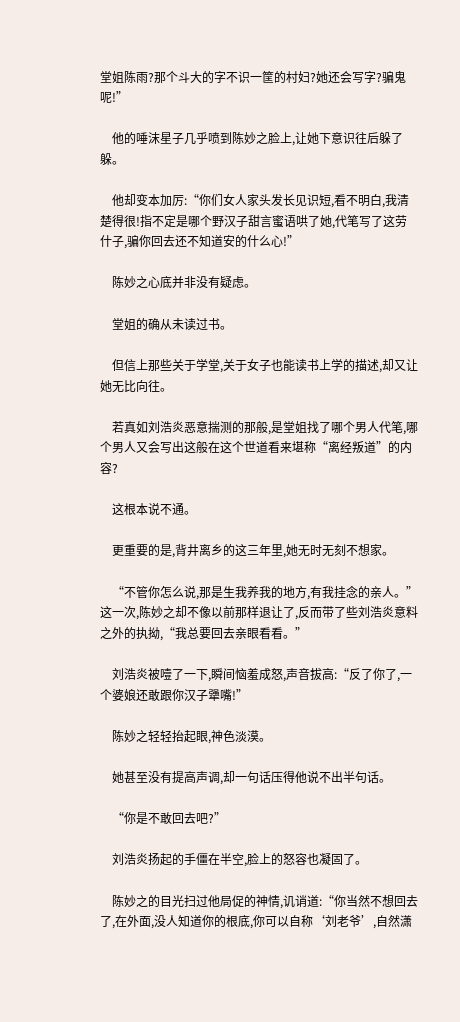堂姐陈雨?那个斗大的字不识一筐的村妇?她还会写字?骗鬼呢!”

    他的唾沫星子几乎喷到陈妙之脸上,让她下意识往后躲了躲。

    他却变本加厉:“你们女人家头发长见识短,看不明白,我清楚得很!指不定是哪个野汉子甜言蜜语哄了她,代笔写了这劳什子,骗你回去还不知道安的什么心!”

    陈妙之心底并非没有疑虑。

    堂姐的确从未读过书。

    但信上那些关于学堂,关于女子也能读书上学的描述,却又让她无比向往。

    若真如刘浩炎恶意揣测的那般,是堂姐找了哪个男人代笔,哪个男人又会写出这般在这个世道看来堪称“离经叛道”的内容?

    这根本说不通。

    更重要的是,背井离乡的这三年里,她无时无刻不想家。

    “不管你怎么说,那是生我养我的地方,有我挂念的亲人。”这一次,陈妙之却不像以前那样退让了,反而带了些刘浩炎意料之外的执拗,“我总要回去亲眼看看。”

    刘浩炎被噎了一下,瞬间恼羞成怒,声音拔高:“反了你了,一个婆娘还敢跟你汉子犟嘴!”

    陈妙之轻轻抬起眼,神色淡漠。

    她甚至没有提高声调,却一句话压得他说不出半句话。

    “你是不敢回去吧?”

    刘浩炎扬起的手僵在半空,脸上的怒容也凝固了。

    陈妙之的目光扫过他局促的神情,讥诮道:“你当然不想回去了,在外面,没人知道你的根底,你可以自称‘刘老爷’,自然潇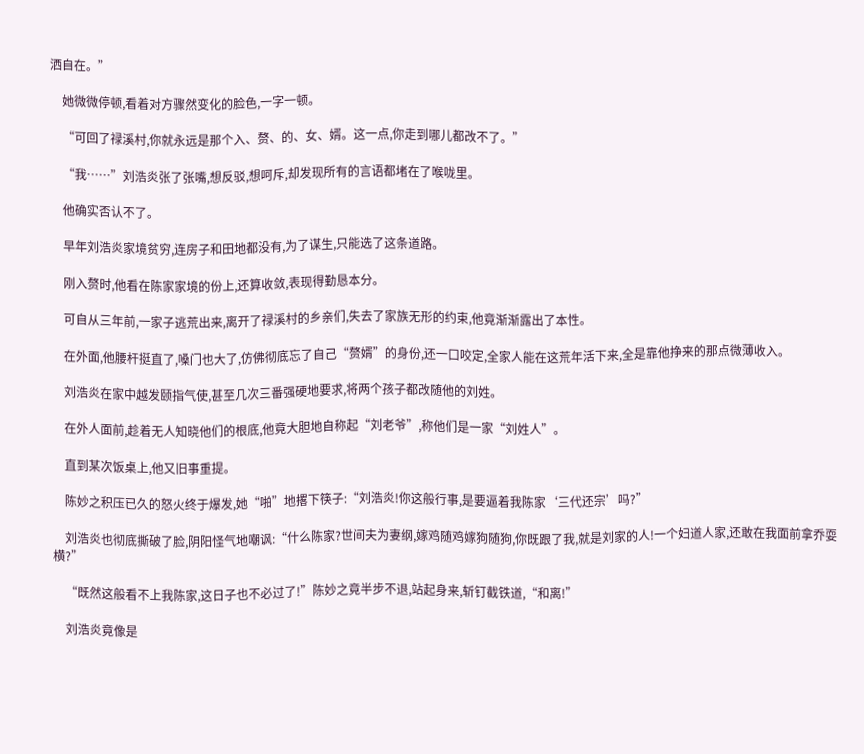洒自在。”

    她微微停顿,看着对方骤然变化的脸色,一字一顿。

    “可回了禄溪村,你就永远是那个入、赘、的、女、婿。这一点,你走到哪儿都改不了。”

    “我……”刘浩炎张了张嘴,想反驳,想呵斥,却发现所有的言语都堵在了喉咙里。

    他确实否认不了。

    早年刘浩炎家境贫穷,连房子和田地都没有,为了谋生,只能选了这条道路。

    刚入赘时,他看在陈家家境的份上,还算收敛,表现得勤恳本分。

    可自从三年前,一家子逃荒出来,离开了禄溪村的乡亲们,失去了家族无形的约束,他竟渐渐露出了本性。

    在外面,他腰杆挺直了,嗓门也大了,仿佛彻底忘了自己“赘婿”的身份,还一口咬定,全家人能在这荒年活下来,全是靠他挣来的那点微薄收入。

    刘浩炎在家中越发颐指气使,甚至几次三番强硬地要求,将两个孩子都改随他的刘姓。

    在外人面前,趁着无人知晓他们的根底,他竟大胆地自称起“刘老爷”,称他们是一家“刘姓人”。

    直到某次饭桌上,他又旧事重提。

    陈妙之积压已久的怒火终于爆发,她“啪”地撂下筷子:“刘浩炎!你这般行事,是要逼着我陈家‘三代还宗’吗?”

    刘浩炎也彻底撕破了脸,阴阳怪气地嘲讽:“什么陈家?世间夫为妻纲,嫁鸡随鸡嫁狗随狗,你既跟了我,就是刘家的人!一个妇道人家,还敢在我面前拿乔耍横?”

    “既然这般看不上我陈家,这日子也不必过了!”陈妙之竟半步不退,站起身来,斩钉截铁道,“和离!”

    刘浩炎竟像是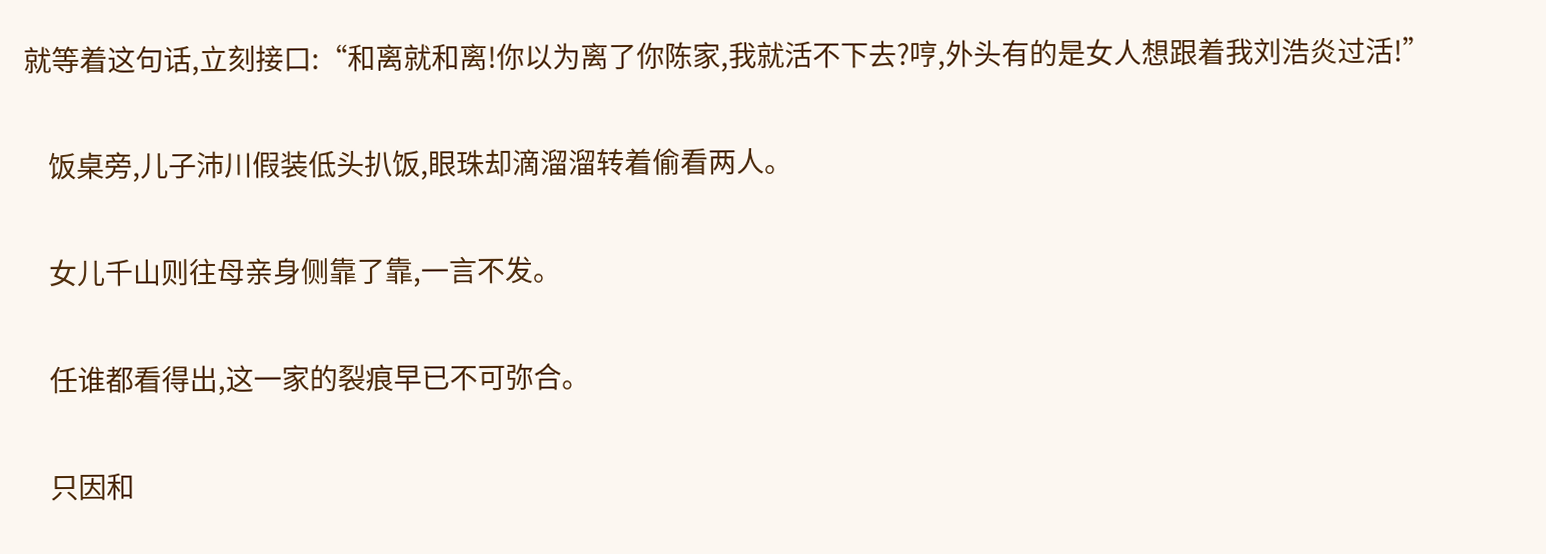就等着这句话,立刻接口:“和离就和离!你以为离了你陈家,我就活不下去?哼,外头有的是女人想跟着我刘浩炎过活!”

    饭桌旁,儿子沛川假装低头扒饭,眼珠却滴溜溜转着偷看两人。

    女儿千山则往母亲身侧靠了靠,一言不发。

    任谁都看得出,这一家的裂痕早已不可弥合。

    只因和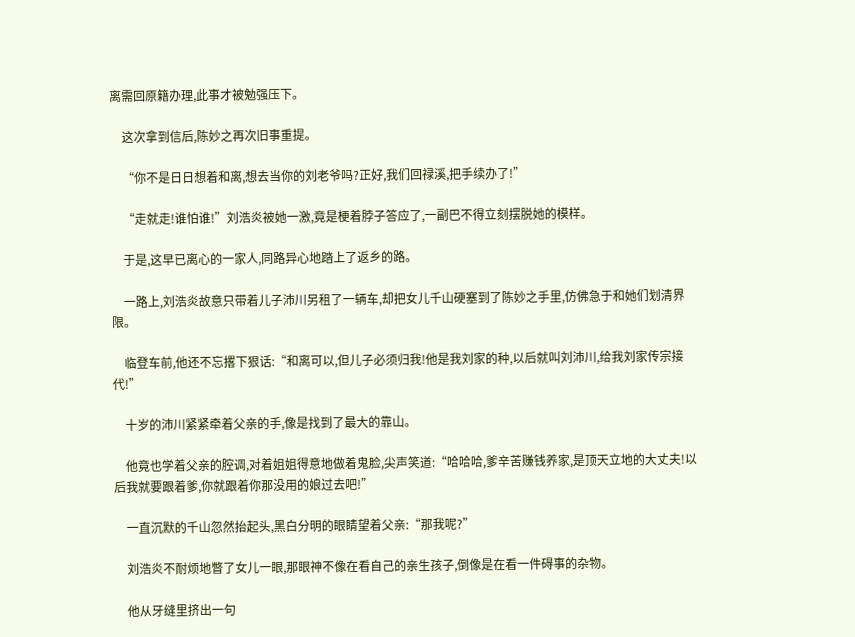离需回原籍办理,此事才被勉强压下。

    这次拿到信后,陈妙之再次旧事重提。

    “你不是日日想着和离,想去当你的刘老爷吗?正好,我们回禄溪,把手续办了!”

    “走就走!谁怕谁!”刘浩炎被她一激,竟是梗着脖子答应了,一副巴不得立刻摆脱她的模样。

    于是,这早已离心的一家人,同路异心地踏上了返乡的路。

    一路上,刘浩炎故意只带着儿子沛川另租了一辆车,却把女儿千山硬塞到了陈妙之手里,仿佛急于和她们划清界限。

    临登车前,他还不忘撂下狠话:“和离可以,但儿子必须归我!他是我刘家的种,以后就叫刘沛川,给我刘家传宗接代!”

    十岁的沛川紧紧牵着父亲的手,像是找到了最大的靠山。

    他竟也学着父亲的腔调,对着姐姐得意地做着鬼脸,尖声笑道:“哈哈哈,爹辛苦赚钱养家,是顶天立地的大丈夫!以后我就要跟着爹,你就跟着你那没用的娘过去吧!”

    一直沉默的千山忽然抬起头,黑白分明的眼睛望着父亲:“那我呢?”

    刘浩炎不耐烦地瞥了女儿一眼,那眼神不像在看自己的亲生孩子,倒像是在看一件碍事的杂物。

    他从牙缝里挤出一句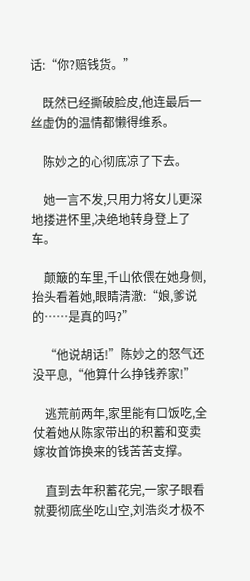话:“你?赔钱货。”

    既然已经撕破脸皮,他连最后一丝虚伪的温情都懒得维系。

    陈妙之的心彻底凉了下去。

    她一言不发,只用力将女儿更深地搂进怀里,决绝地转身登上了车。

    颠簸的车里,千山依偎在她身侧,抬头看着她,眼睛清澈:“娘,爹说的……是真的吗?”

    “他说胡话!”陈妙之的怒气还没平息,“他算什么挣钱养家!”

    逃荒前两年,家里能有口饭吃,全仗着她从陈家带出的积蓄和变卖嫁妆首饰换来的钱苦苦支撑。

    直到去年积蓄花完,一家子眼看就要彻底坐吃山空,刘浩炎才极不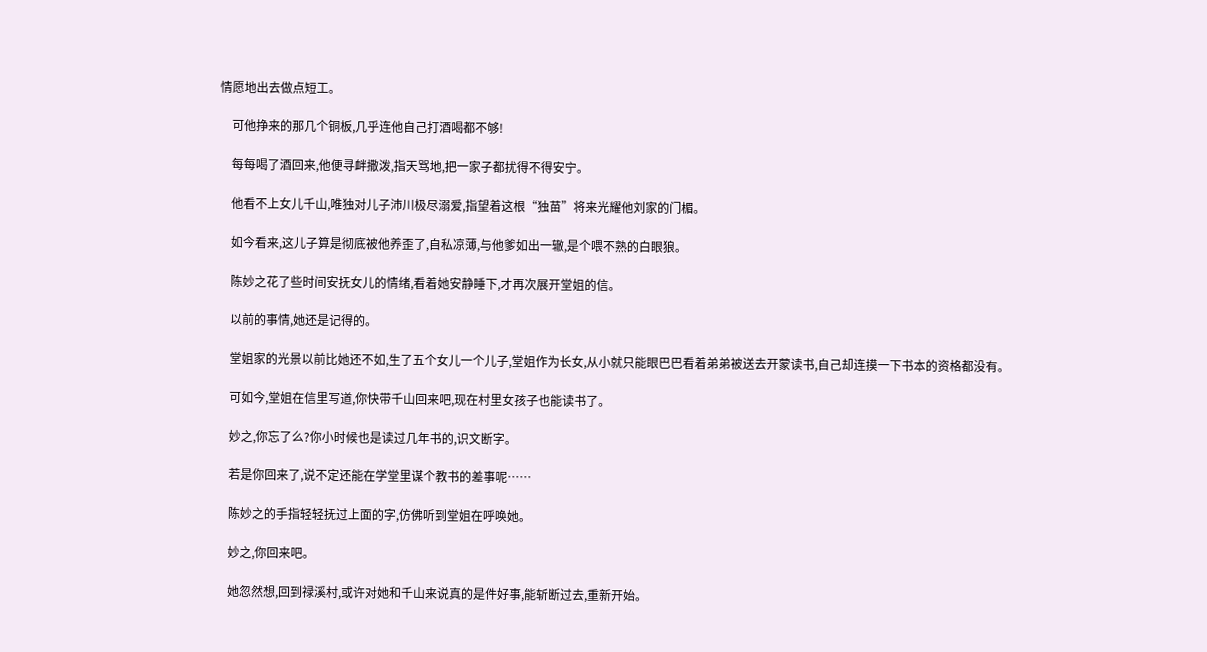情愿地出去做点短工。

    可他挣来的那几个铜板,几乎连他自己打酒喝都不够!

    每每喝了酒回来,他便寻衅撒泼,指天骂地,把一家子都扰得不得安宁。

    他看不上女儿千山,唯独对儿子沛川极尽溺爱,指望着这根“独苗”将来光耀他刘家的门楣。

    如今看来,这儿子算是彻底被他养歪了,自私凉薄,与他爹如出一辙,是个喂不熟的白眼狼。

    陈妙之花了些时间安抚女儿的情绪,看着她安静睡下,才再次展开堂姐的信。

    以前的事情,她还是记得的。

    堂姐家的光景以前比她还不如,生了五个女儿一个儿子,堂姐作为长女,从小就只能眼巴巴看着弟弟被送去开蒙读书,自己却连摸一下书本的资格都没有。

    可如今,堂姐在信里写道,你快带千山回来吧,现在村里女孩子也能读书了。

    妙之,你忘了么?你小时候也是读过几年书的,识文断字。

    若是你回来了,说不定还能在学堂里谋个教书的差事呢……

    陈妙之的手指轻轻抚过上面的字,仿佛听到堂姐在呼唤她。

    妙之,你回来吧。

    她忽然想,回到禄溪村,或许对她和千山来说真的是件好事,能斩断过去,重新开始。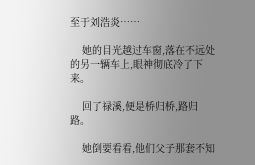至于刘浩炎……

    她的目光越过车窗,落在不远处的另一辆车上,眼神彻底冷了下来。

    回了禄溪,便是桥归桥,路归路。

    她倒要看看,他们父子那套不知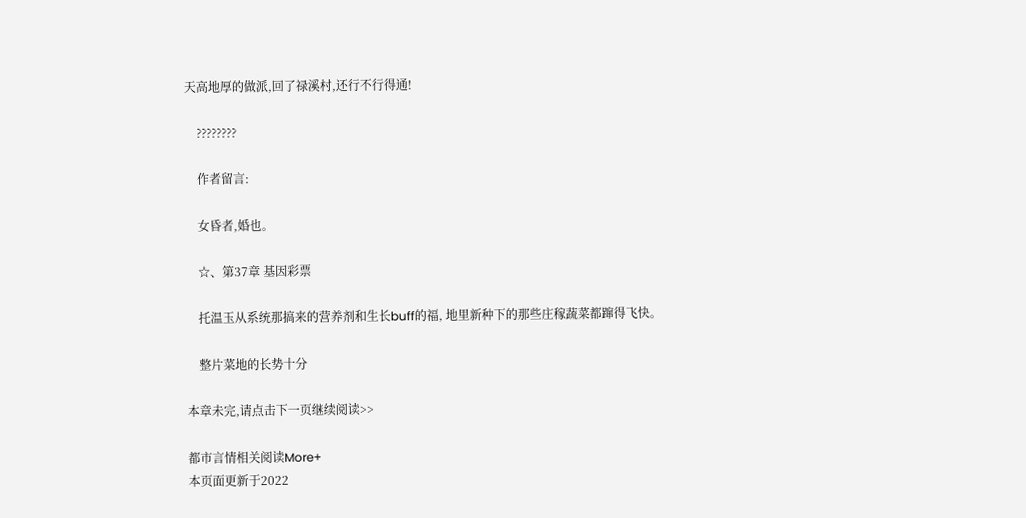天高地厚的做派,回了禄溪村,还行不行得通!

    ????????

    作者留言:

    女昏者,婚也。

    ☆、第37章 基因彩票

    托温玉从系统那搞来的营养剂和生长buff的福, 地里新种下的那些庄稼蔬菜都蹿得飞快。

    整片菜地的长势十分

本章未完,请点击下一页继续阅读>>

都市言情相关阅读More+
本页面更新于2022